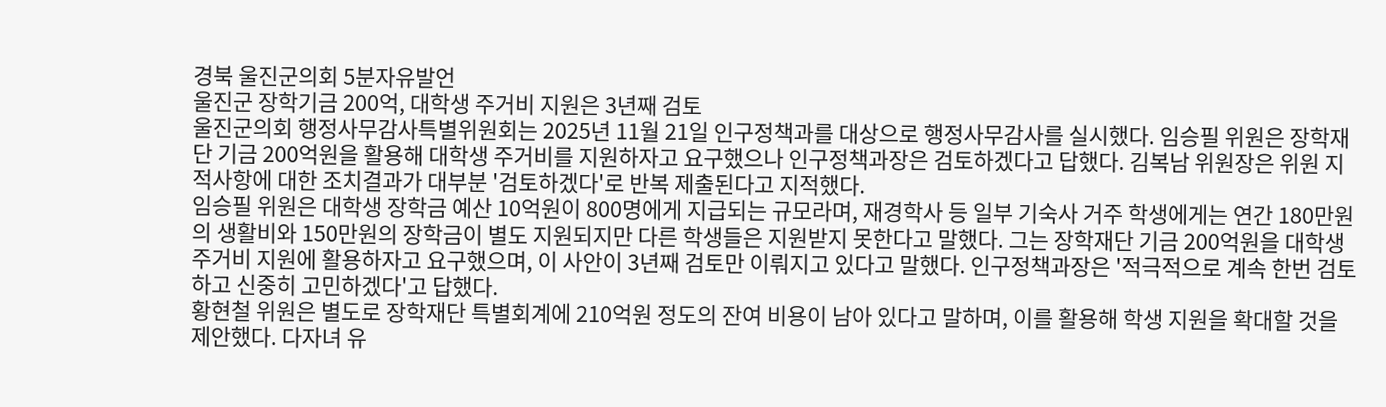경북 울진군의회 5분자유발언
울진군 장학기금 200억, 대학생 주거비 지원은 3년째 검토
울진군의회 행정사무감사특별위원회는 2025년 11월 21일 인구정책과를 대상으로 행정사무감사를 실시했다. 임승필 위원은 장학재단 기금 200억원을 활용해 대학생 주거비를 지원하자고 요구했으나 인구정책과장은 검토하겠다고 답했다. 김복남 위원장은 위원 지적사항에 대한 조치결과가 대부분 '검토하겠다'로 반복 제출된다고 지적했다.
임승필 위원은 대학생 장학금 예산 10억원이 800명에게 지급되는 규모라며, 재경학사 등 일부 기숙사 거주 학생에게는 연간 180만원의 생활비와 150만원의 장학금이 별도 지원되지만 다른 학생들은 지원받지 못한다고 말했다. 그는 장학재단 기금 200억원을 대학생 주거비 지원에 활용하자고 요구했으며, 이 사안이 3년째 검토만 이뤄지고 있다고 말했다. 인구정책과장은 '적극적으로 계속 한번 검토하고 신중히 고민하겠다'고 답했다.
황현철 위원은 별도로 장학재단 특별회계에 210억원 정도의 잔여 비용이 남아 있다고 말하며, 이를 활용해 학생 지원을 확대할 것을 제안했다. 다자녀 유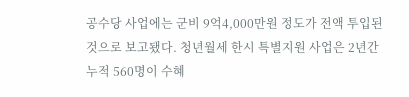공수당 사업에는 군비 9억4,000만원 정도가 전액 투입된 것으로 보고됐다. 청년월세 한시 특별지원 사업은 2년간 누적 560명이 수혜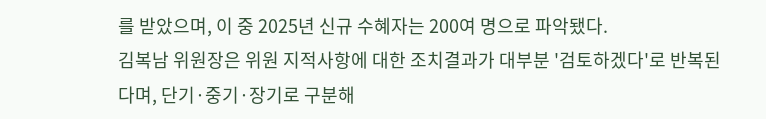를 받았으며, 이 중 2025년 신규 수혜자는 200여 명으로 파악됐다.
김복남 위원장은 위원 지적사항에 대한 조치결과가 대부분 '검토하겠다'로 반복된다며, 단기·중기·장기로 구분해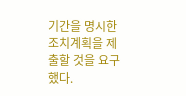기간을 명시한 조치계획을 제출할 것을 요구했다.